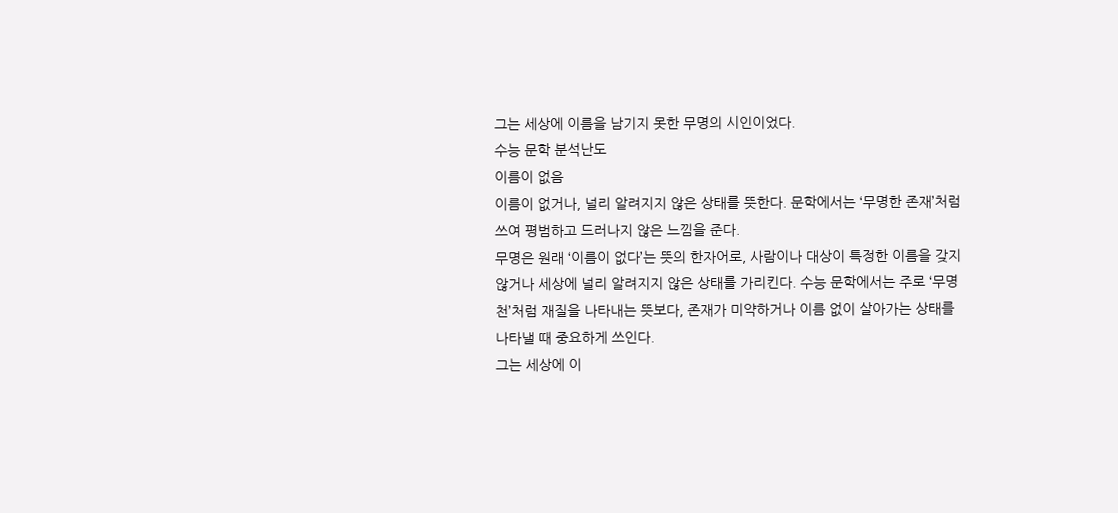그는 세상에 이름을 남기지 못한 무명의 시인이었다.
수능 문학 분석난도
이름이 없음
이름이 없거나, 널리 알려지지 않은 상태를 뜻한다. 문학에서는 ‘무명한 존재’처럼 쓰여 평범하고 드러나지 않은 느낌을 준다.
무명은 원래 ‘이름이 없다’는 뜻의 한자어로, 사람이나 대상이 특정한 이름을 갖지 않거나 세상에 널리 알려지지 않은 상태를 가리킨다. 수능 문학에서는 주로 ‘무명천’처럼 재질을 나타내는 뜻보다, 존재가 미약하거나 이름 없이 살아가는 상태를 나타낼 때 중요하게 쓰인다.
그는 세상에 이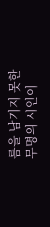름을 남기지 못한 무명의 시인이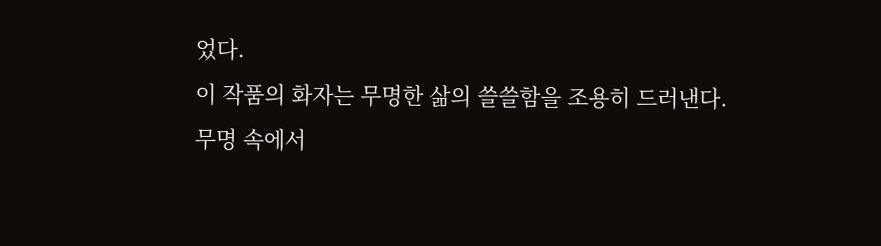었다.
이 작품의 화자는 무명한 삶의 쓸쓸함을 조용히 드러낸다.
무명 속에서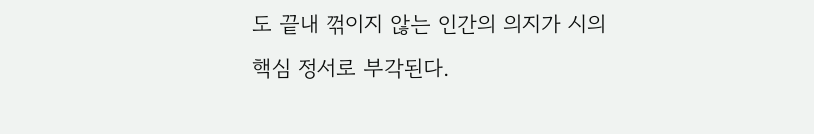도 끝내 꺾이지 않는 인간의 의지가 시의 핵심 정서로 부각된다.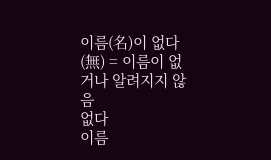이름(名)이 없다(無) = 이름이 없거나 알려지지 않음
없다
이름